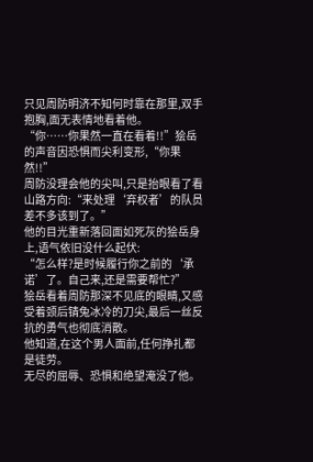只见周防明济不知何时靠在那里,双手抱胸,面无表情地看着他。
“你……你果然一直在看着!!”狯岳的声音因恐惧而尖利变形,“你果然!!”
周防没理会他的尖叫,只是抬眼看了看山路方向:“来处理‘弃权者’的队员差不多该到了。”
他的目光重新落回面如死灰的狯岳身上,语气依旧没什么起伏:
“怎么样?是时候履行你之前的‘承诺’了。自己来,还是需要帮忙?”
狯岳看着周防那深不见底的眼睛,又感受着颈后锖兔冰冷的刀尖,最后一丝反抗的勇气也彻底消散。
他知道,在这个男人面前,任何挣扎都是徒劳。
无尽的屈辱、恐惧和绝望淹没了他。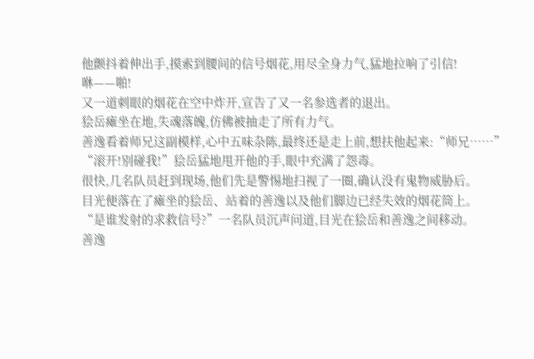他颤抖着伸出手,摸索到腰间的信号烟花,用尽全身力气,猛地拉响了引信!
咻——啪!
又一道刺眼的烟花在空中炸开,宣告了又一名参选者的退出。
狯岳瘫坐在地,失魂落魄,仿佛被抽走了所有力气。
善逸看着师兄这副模样,心中五味杂陈,最终还是走上前,想扶他起来:“师兄……”
“滚开!别碰我!”狯岳猛地甩开他的手,眼中充满了怨毒。
很快,几名队员赶到现场,他们先是警惕地扫视了一圈,确认没有鬼物威胁后。
目光便落在了瘫坐的狯岳、站着的善逸以及他们脚边已经失效的烟花筒上。
“是谁发射的求救信号?”一名队员沉声问道,目光在狯岳和善逸之间移动。
善逸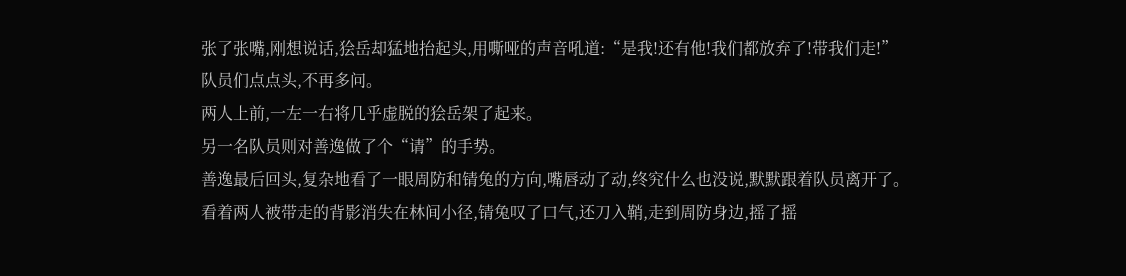张了张嘴,刚想说话,狯岳却猛地抬起头,用嘶哑的声音吼道:“是我!还有他!我们都放弃了!带我们走!”
队员们点点头,不再多问。
两人上前,一左一右将几乎虚脱的狯岳架了起来。
另一名队员则对善逸做了个“请”的手势。
善逸最后回头,复杂地看了一眼周防和锖兔的方向,嘴唇动了动,终究什么也没说,默默跟着队员离开了。
看着两人被带走的背影消失在林间小径,锖兔叹了口气,还刀入鞘,走到周防身边,摇了摇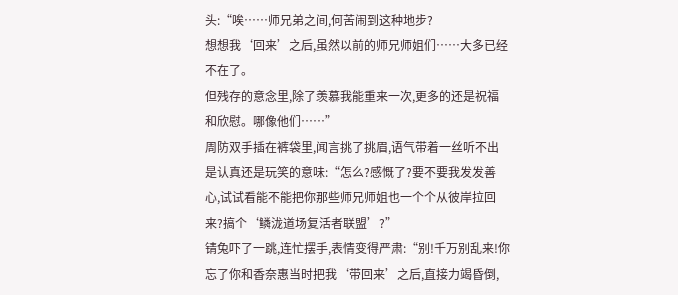头:“唉……师兄弟之间,何苦闹到这种地步?
想想我‘回来’之后,虽然以前的师兄师姐们……大多已经不在了。
但残存的意念里,除了羡慕我能重来一次,更多的还是祝福和欣慰。哪像他们……”
周防双手插在裤袋里,闻言挑了挑眉,语气带着一丝听不出是认真还是玩笑的意味:“怎么?感慨了?要不要我发发善心,试试看能不能把你那些师兄师姐也一个个从彼岸拉回来?搞个‘鳞泷道场复活者联盟’?”
锖兔吓了一跳,连忙摆手,表情变得严肃:“别!千万别乱来!你忘了你和香奈惠当时把我‘带回来’之后,直接力竭昏倒,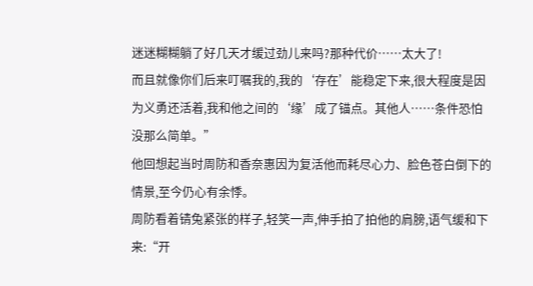迷迷糊糊躺了好几天才缓过劲儿来吗?那种代价……太大了!
而且就像你们后来叮嘱我的,我的‘存在’能稳定下来,很大程度是因为义勇还活着,我和他之间的‘缘’成了锚点。其他人……条件恐怕没那么简单。”
他回想起当时周防和香奈惠因为复活他而耗尽心力、脸色苍白倒下的情景,至今仍心有余悸。
周防看着锖兔紧张的样子,轻笑一声,伸手拍了拍他的肩膀,语气缓和下来:“开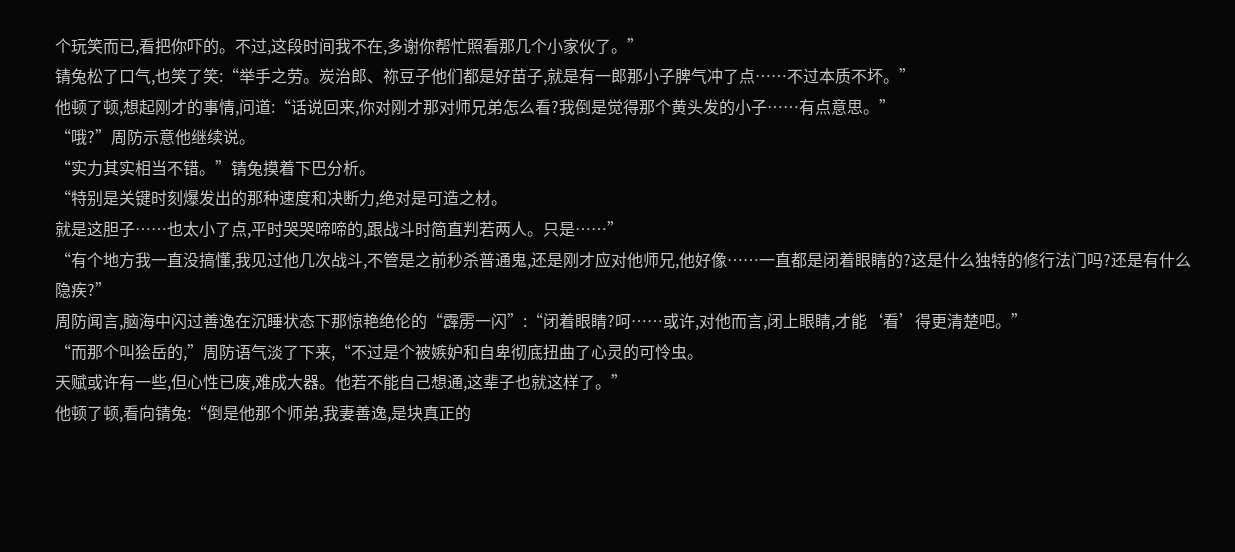个玩笑而已,看把你吓的。不过,这段时间我不在,多谢你帮忙照看那几个小家伙了。”
锖兔松了口气,也笑了笑:“举手之劳。炭治郎、祢豆子他们都是好苗子,就是有一郎那小子脾气冲了点……不过本质不坏。”
他顿了顿,想起刚才的事情,问道:“话说回来,你对刚才那对师兄弟怎么看?我倒是觉得那个黄头发的小子……有点意思。”
“哦?”周防示意他继续说。
“实力其实相当不错。”锖兔摸着下巴分析。
“特别是关键时刻爆发出的那种速度和决断力,绝对是可造之材。
就是这胆子……也太小了点,平时哭哭啼啼的,跟战斗时简直判若两人。只是……”
“有个地方我一直没搞懂,我见过他几次战斗,不管是之前秒杀普通鬼,还是刚才应对他师兄,他好像……一直都是闭着眼睛的?这是什么独特的修行法门吗?还是有什么隐疾?”
周防闻言,脑海中闪过善逸在沉睡状态下那惊艳绝伦的“霹雳一闪”:“闭着眼睛?呵……或许,对他而言,闭上眼睛,才能‘看’得更清楚吧。”
“而那个叫狯岳的,”周防语气淡了下来,“不过是个被嫉妒和自卑彻底扭曲了心灵的可怜虫。
天赋或许有一些,但心性已废,难成大器。他若不能自己想通,这辈子也就这样了。”
他顿了顿,看向锖兔:“倒是他那个师弟,我妻善逸,是块真正的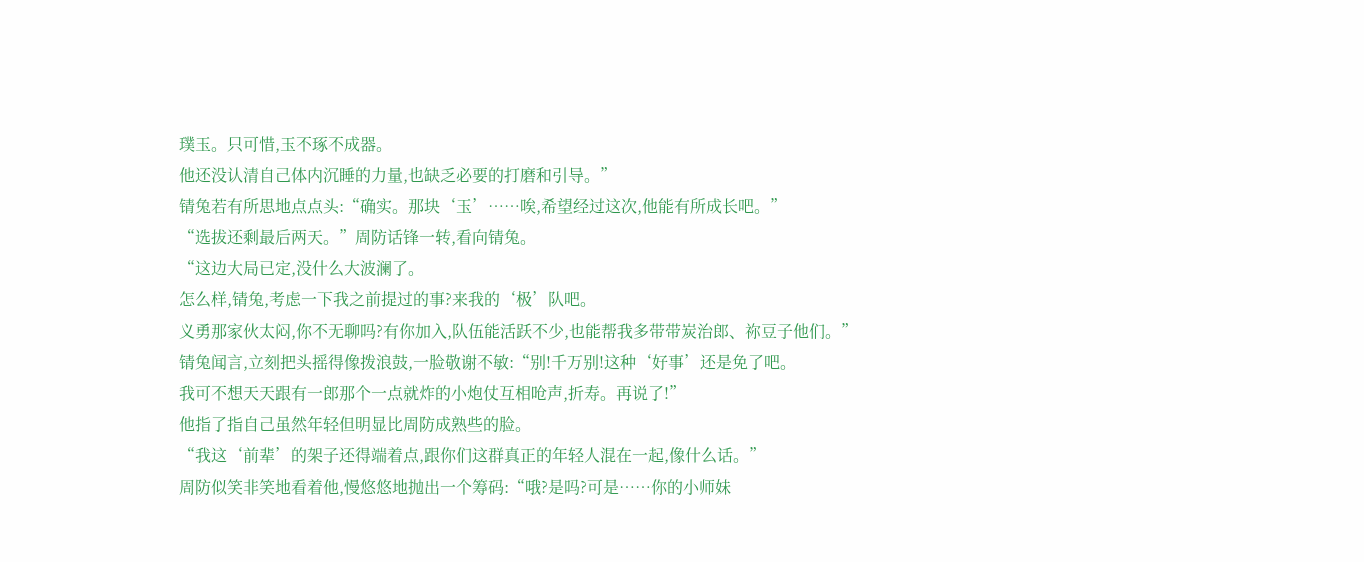璞玉。只可惜,玉不琢不成器。
他还没认清自己体内沉睡的力量,也缺乏必要的打磨和引导。”
锖兔若有所思地点点头:“确实。那块‘玉’……唉,希望经过这次,他能有所成长吧。”
“选拔还剩最后两天。”周防话锋一转,看向锖兔。
“这边大局已定,没什么大波澜了。
怎么样,锖兔,考虑一下我之前提过的事?来我的‘极’队吧。
义勇那家伙太闷,你不无聊吗?有你加入,队伍能活跃不少,也能帮我多带带炭治郎、祢豆子他们。”
锖兔闻言,立刻把头摇得像拨浪鼓,一脸敬谢不敏:“别!千万别!这种‘好事’还是免了吧。
我可不想天天跟有一郎那个一点就炸的小炮仗互相呛声,折寿。再说了!”
他指了指自己虽然年轻但明显比周防成熟些的脸。
“我这‘前辈’的架子还得端着点,跟你们这群真正的年轻人混在一起,像什么话。”
周防似笑非笑地看着他,慢悠悠地抛出一个筹码:“哦?是吗?可是……你的小师妹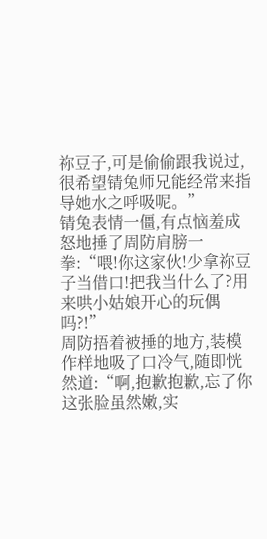祢豆子,可是偷偷跟我说过,很希望锖兔师兄能经常来指导她水之呼吸呢。”
锖兔表情一僵,有点恼羞成怒地捶了周防肩膀一拳:“喂!你这家伙!少拿祢豆子当借口!把我当什么了?用来哄小姑娘开心的玩偶吗?!”
周防捂着被捶的地方,装模作样地吸了口冷气,随即恍然道:“啊,抱歉抱歉,忘了你这张脸虽然嫩,实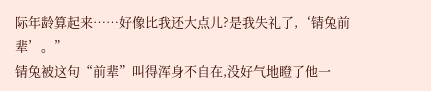际年龄算起来……好像比我还大点儿?是我失礼了,‘锖兔前辈’。”
锖兔被这句“前辈”叫得浑身不自在,没好气地瞪了他一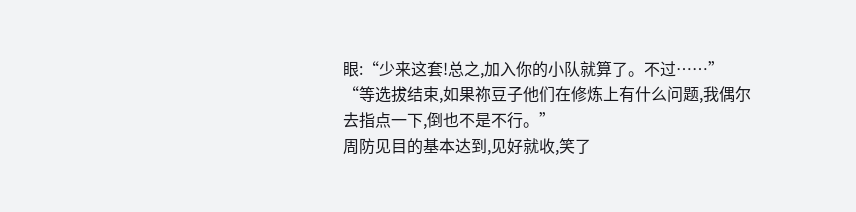眼:“少来这套!总之,加入你的小队就算了。不过……”
“等选拔结束,如果祢豆子他们在修炼上有什么问题,我偶尔去指点一下,倒也不是不行。”
周防见目的基本达到,见好就收,笑了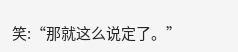笑:“那就这么说定了。”